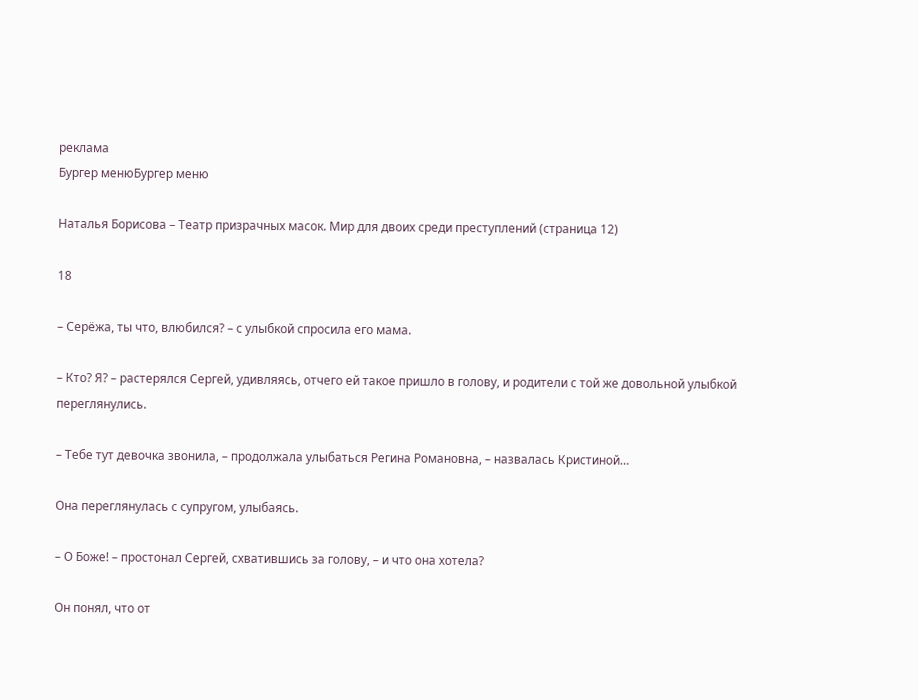реклама
Бургер менюБургер меню

Наталья Борисова – Театр призрачных масок. Мир для двоих среди преступлений (страница 12)

18

– Серёжа, ты что, влюбился? – с улыбкой спросила его мама.

– Кто? Я? – растерялся Сергей, удивляясь, отчего ей такое пришло в голову, и родители с той же довольной улыбкой переглянулись.

– Тебе тут девочка звонила, – продолжала улыбаться Регина Романовна, – назвалась Кристиной…

Она переглянулась с супругом, улыбаясь.

– О Боже! – простонал Сергей, схватившись за голову, – и что она хотела?

Он понял, что от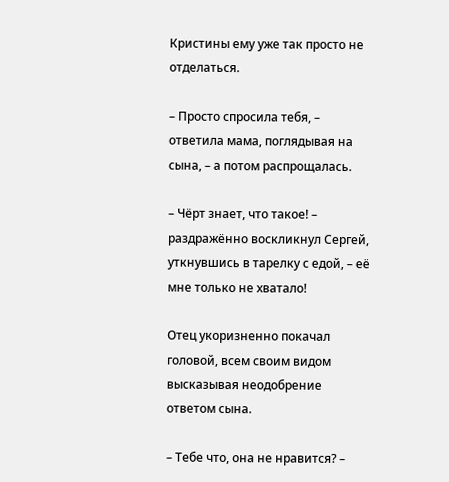Кристины ему уже так просто не отделаться.

– Просто спросила тебя, – ответила мама, поглядывая на сына, – а потом распрощалась.

– Чёрт знает, что такое! – раздражённо воскликнул Сергей, уткнувшись в тарелку с едой, – её мне только не хватало!

Отец укоризненно покачал головой, всем своим видом высказывая неодобрение ответом сына.

– Тебе что, она не нравится? –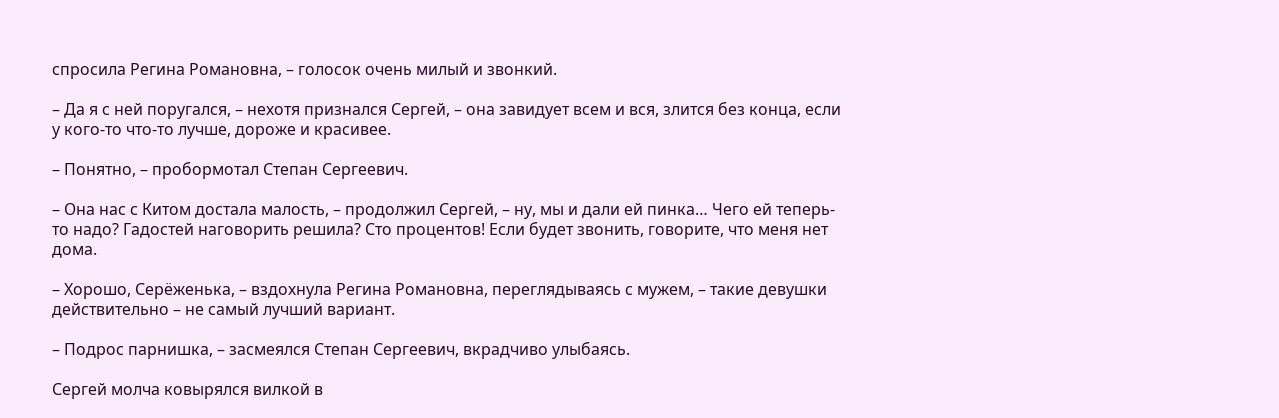спросила Регина Романовна, – голосок очень милый и звонкий.

– Да я с ней поругался, – нехотя признался Сергей, – она завидует всем и вся, злится без конца, если у кого-то что-то лучше, дороже и красивее.

– Понятно, – пробормотал Степан Сергеевич.

– Она нас с Китом достала малость, – продолжил Сергей, – ну, мы и дали ей пинка… Чего ей теперь-то надо? Гадостей наговорить решила? Сто процентов! Если будет звонить, говорите, что меня нет дома.

– Хорошо, Серёженька, – вздохнула Регина Романовна, переглядываясь с мужем, – такие девушки действительно – не самый лучший вариант.

– Подрос парнишка, – засмеялся Степан Сергеевич, вкрадчиво улыбаясь.

Сергей молча ковырялся вилкой в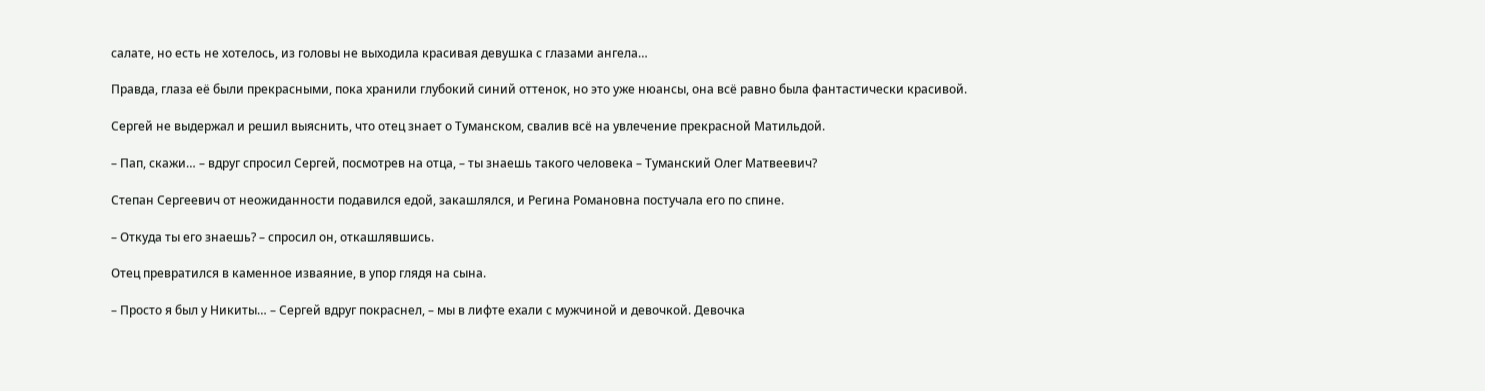салате, но есть не хотелось, из головы не выходила красивая девушка с глазами ангела…

Правда, глаза её были прекрасными, пока хранили глубокий синий оттенок, но это уже нюансы, она всё равно была фантастически красивой.

Сергей не выдержал и решил выяснить, что отец знает о Туманском, свалив всё на увлечение прекрасной Матильдой.

– Пап, скажи… – вдруг спросил Сергей, посмотрев на отца, – ты знаешь такого человека – Туманский Олег Матвеевич?

Степан Сергеевич от неожиданности подавился едой, закашлялся, и Регина Романовна постучала его по спине.

– Откуда ты его знаешь? – спросил он, откашлявшись.

Отец превратился в каменное изваяние, в упор глядя на сына.

– Просто я был у Никиты… – Сергей вдруг покраснел, – мы в лифте ехали с мужчиной и девочкой. Девочка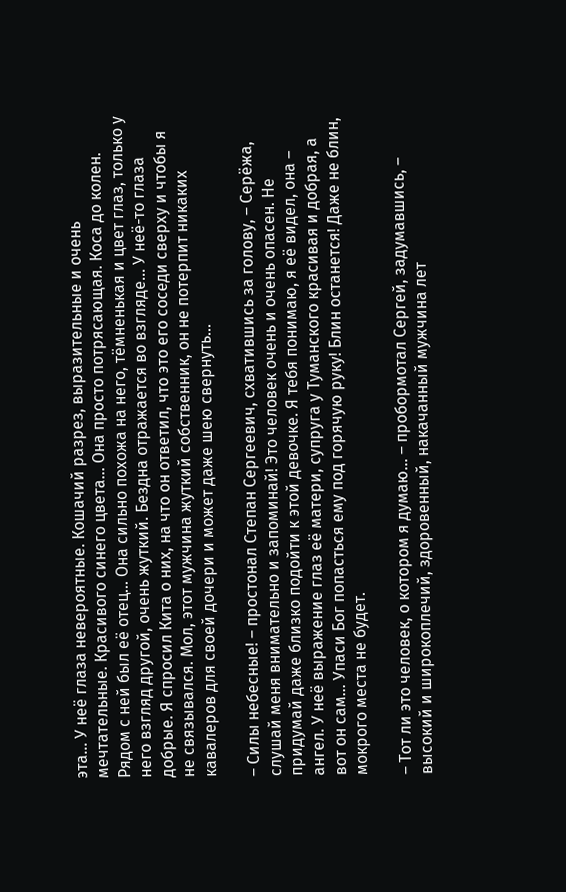эта… У неё глаза невероятные. Кошачий разрез, выразительные и очень мечтательные. Красивого синего цвета… Она просто потрясающая. Коса до колен. Рядом с ней был её отец… Она сильно похожа на него, тёмненькая и цвет глаз, только у него взгляд другой, очень жуткий. Бездна отражается во взгляде… У неё-то глаза добрые. Я спросил Кита о них, на что он ответил, что это его соседи сверху и чтобы я не связывался. Мол, этот мужчина жуткий собственник, он не потерпит никаких кавалеров для своей дочери и может даже шею свернуть…

– Силы небесные! – простонал Степан Сергеевич, схватившись за голову, – Серёжа, слушай меня внимательно и запоминай! Это человек очень и очень опасен. Не придумай даже близко подойти к этой девочке. Я тебя понимаю, я её видел, она – ангел. У неё выражение глаз её матери, супруга у Туманского красивая и добрая, а вот он сам… Упаси Бог попасться ему под горячую руку! Блин останется! Даже не блин, мокрого места не будет.

– Тот ли это человек, о котором я думаю… – пробормотал Сергей, задумавшись, – высокий и широкоплечий, здоровенный, накачанный мужчина лет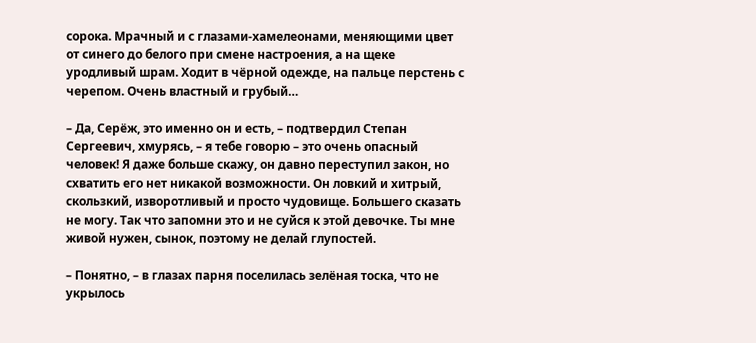сорока. Мрачный и с глазами-хамелеонами, меняющими цвет от синего до белого при смене настроения, а на щеке уродливый шрам. Ходит в чёрной одежде, на пальце перстень с черепом. Очень властный и грубый…

– Да, Серёж, это именно он и есть, – подтвердил Степан Сергеевич, хмурясь, – я тебе говорю – это очень опасный человек! Я даже больше скажу, он давно переступил закон, но схватить его нет никакой возможности. Он ловкий и хитрый, скользкий, изворотливый и просто чудовище. Большего сказать не могу. Так что запомни это и не суйся к этой девочке. Ты мне живой нужен, сынок, поэтому не делай глупостей.

– Понятно, – в глазах парня поселилась зелёная тоска, что не укрылось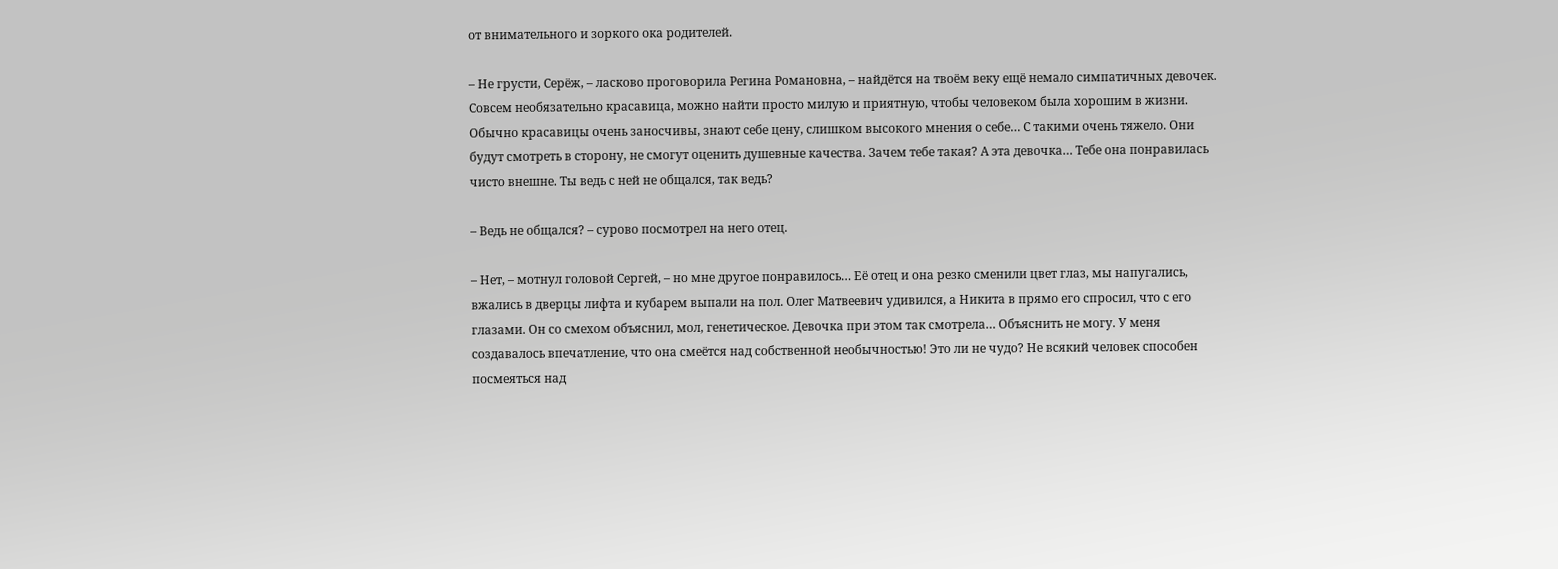от внимательного и зоркого ока родителей.

– Не грусти, Серёж, – ласково проговорила Регина Романовна, – найдётся на твоём веку ещё немало симпатичных девочек. Совсем необязательно красавица, можно найти просто милую и приятную, чтобы человеком была хорошим в жизни. Обычно красавицы очень заносчивы, знают себе цену, слишком высокого мнения о себе… С такими очень тяжело. Они будут смотреть в сторону, не смогут оценить душевные качества. Зачем тебе такая? А эта девочка… Тебе она понравилась чисто внешне. Ты ведь с ней не общался, так ведь?

– Ведь не общался? – сурово посмотрел на него отец.

– Нет, – мотнул головой Сергей, – но мне другое понравилось… Её отец и она резко сменили цвет глаз, мы напугались, вжались в дверцы лифта и кубарем выпали на пол. Олег Матвеевич удивился, а Никита в прямо его спросил, что с его глазами. Он со смехом объяснил, мол, генетическое. Девочка при этом так смотрела… Объяснить не могу. У меня создавалось впечатление, что она смеётся над собственной необычностью! Это ли не чудо? Не всякий человек способен посмеяться над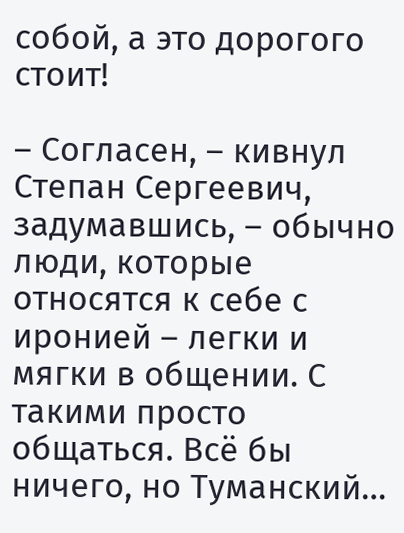собой, а это дорогого стоит!

– Согласен, – кивнул Степан Сергеевич, задумавшись, – обычно люди, которые относятся к себе с иронией – легки и мягки в общении. С такими просто общаться. Всё бы ничего, но Туманский…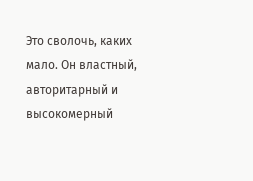Это сволочь, каких мало. Он властный, авторитарный и высокомерный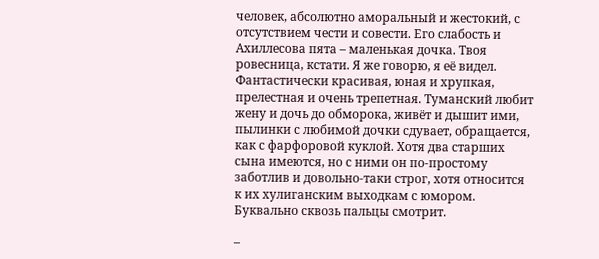человек, абсолютно аморальный и жестокий, с отсутствием чести и совести. Его слабость и Ахиллесова пята – маленькая дочка. Твоя ровесница, кстати. Я же говорю, я её видел. Фантастически красивая, юная и хрупкая, прелестная и очень трепетная. Туманский любит жену и дочь до обморока, живёт и дышит ими, пылинки с любимой дочки сдувает, обращается, как с фарфоровой куклой. Хотя два старших сына имеются, но с ними он по-простому заботлив и довольно-таки строг, хотя относится к их хулиганским выходкам с юмором. Буквально сквозь пальцы смотрит.

–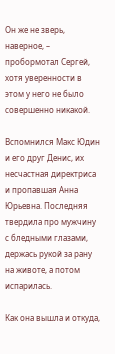Он же не зверь, наверное, – пробормотал Сергей, хотя уверенности в этом у него не было совершенно никакой.

Вспомнился Макс Юдин и его друг Денис, их несчастная директриса и пропавшая Анна Юрьевна. Последняя твердила про мужчину с бледными глазами, держась рукой за рану на животе, а потом испарилась.

Как она вышла и откуда,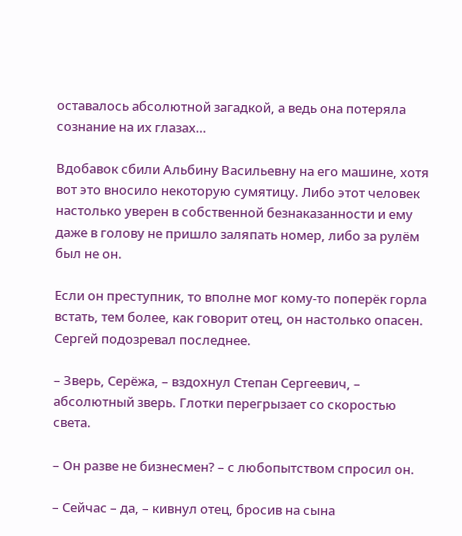оставалось абсолютной загадкой, а ведь она потеряла сознание на их глазах…

Вдобавок сбили Альбину Васильевну на его машине, хотя вот это вносило некоторую сумятицу. Либо этот человек настолько уверен в собственной безнаказанности и ему даже в голову не пришло заляпать номер, либо за рулём был не он.

Если он преступник, то вполне мог кому-то поперёк горла встать, тем более, как говорит отец, он настолько опасен. Сергей подозревал последнее.

– Зверь, Серёжа, – вздохнул Степан Сергеевич, – абсолютный зверь. Глотки перегрызает со скоростью света.

– Он разве не бизнесмен? – с любопытством спросил он.

– Сейчас – да, – кивнул отец, бросив на сына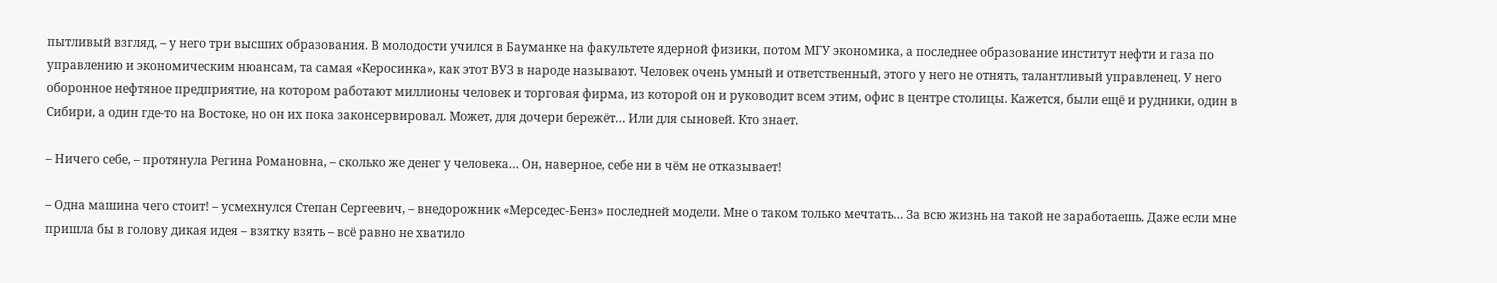пытливый взгляд, – у него три высших образования. В молодости учился в Бауманке на факультете ядерной физики, потом МГУ экономика, а последнее образование институт нефти и газа по управлению и экономическим нюансам, та самая «Керосинка», как этот ВУЗ в народе называют. Человек очень умный и ответственный, этого у него не отнять, талантливый управленец. У него оборонное нефтяное предприятие, на котором работают миллионы человек и торговая фирма, из которой он и руководит всем этим, офис в центре столицы. Кажется, были ещё и рудники, один в Сибири, а один где-то на Востоке, но он их пока законсервировал. Может, для дочери бережёт… Или для сыновей. Кто знает.

– Ничего себе, – протянула Регина Романовна, – сколько же денег у человека… Он, наверное, себе ни в чём не отказывает!

– Одна машина чего стоит! – усмехнулся Степан Сергеевич, – внедорожник «Мерседес-Бенз» последней модели. Мне о таком только мечтать… За всю жизнь на такой не заработаешь. Даже если мне пришла бы в голову дикая идея – взятку взять – всё равно не хватило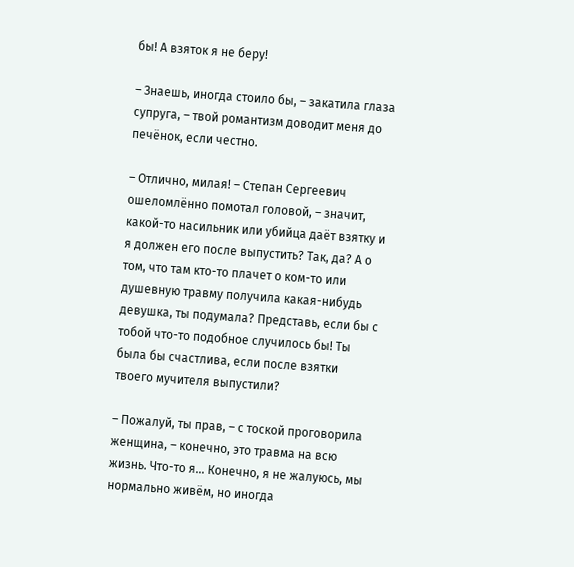бы! А взяток я не беру!

– Знаешь, иногда стоило бы, – закатила глаза супруга, – твой романтизм доводит меня до печёнок, если честно.

– Отлично, милая! – Степан Сергеевич ошеломлённо помотал головой, – значит, какой-то насильник или убийца даёт взятку и я должен его после выпустить? Так, да? А о том, что там кто-то плачет о ком-то или душевную травму получила какая-нибудь девушка, ты подумала? Представь, если бы с тобой что-то подобное случилось бы! Ты была бы счастлива, если после взятки твоего мучителя выпустили?

– Пожалуй, ты прав, – с тоской проговорила женщина, – конечно, это травма на всю жизнь. Что-то я… Конечно, я не жалуюсь, мы нормально живём, но иногда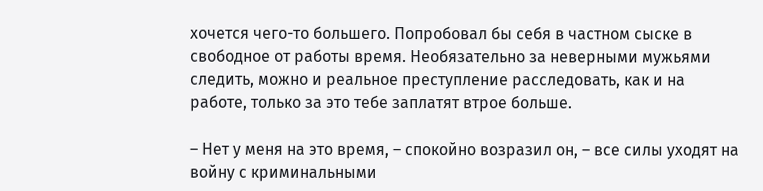хочется чего-то большего. Попробовал бы себя в частном сыске в свободное от работы время. Необязательно за неверными мужьями следить, можно и реальное преступление расследовать, как и на работе, только за это тебе заплатят втрое больше.

– Нет у меня на это время, – спокойно возразил он, – все силы уходят на войну с криминальными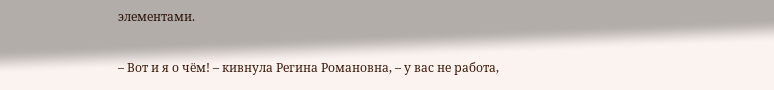элементами.

– Вот и я о чём! – кивнула Регина Романовна, – у вас не работа,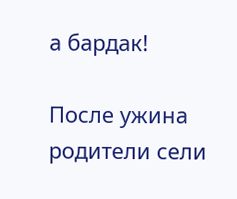а бардак!

После ужина родители сели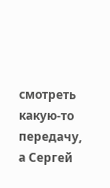смотреть какую-то передачу, а Сергей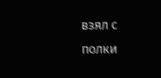взял с полки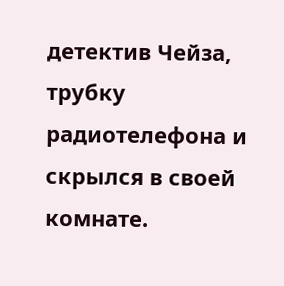детектив Чейза, трубку радиотелефона и скрылся в своей комнате.